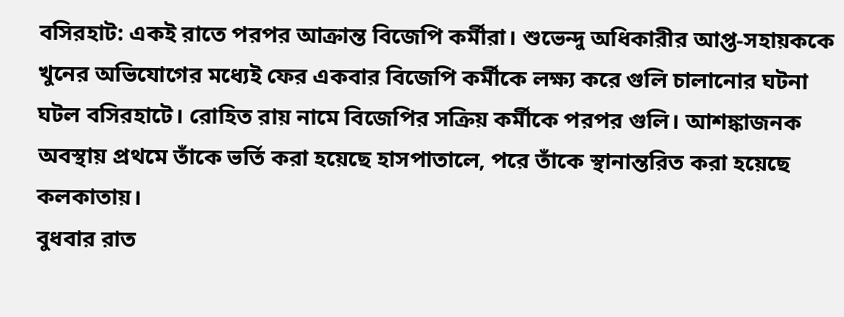বসিরহাট: একই রাতে পরপর আক্রান্ত বিজেপি কর্মীরা। শুভেন্দু অধিকারীর আপ্ত-সহায়ককে খুনের অভিযোগের মধ্যেই ফের একবার বিজেপি কর্মীকে লক্ষ্য করে গুলি চালানোর ঘটনা ঘটল বসিরহাটে। রোহিত রায় নামে বিজেপির সক্রিয় কর্মীকে পরপর গুলি। আশঙ্কাজনক অবস্থায় প্রথমে তাঁকে ভর্তি করা হয়েছে হাসপাতালে, পরে তাঁকে স্থানান্তরিত করা হয়েছে কলকাতায়।
বুধবার রাত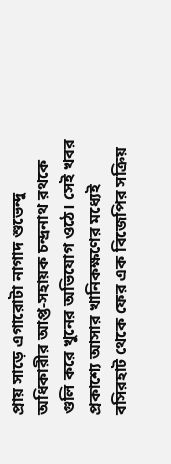প্রায় সাড়ে এগারোটা নাগাদ শুভেন্দু অধিকারীর আপ্ত-সহায়ক চন্দ্রনাথ রথকে গুলি করে খুনের অভিযোগ ওঠে। সেই খবর প্রকাশ্যে আসার খানিকক্ষণের মধ্যেই বসিরহাট থেকে ফের এক বিজেপির সক্রিয়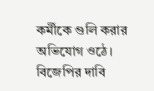কর্মীকে গুলি করার অভিযোগ ওঠে। বিজেপির দাবি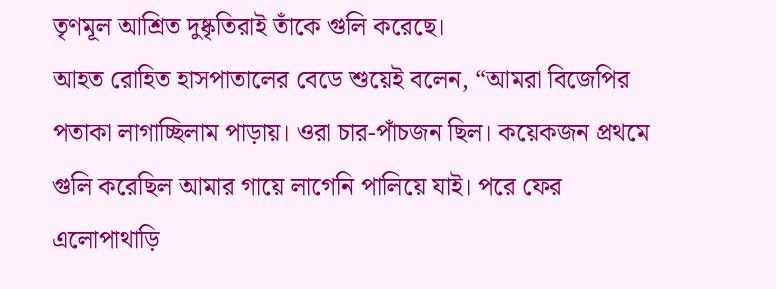তৃণমূল আশ্রিত দুষ্কৃতিরাই তাঁকে গুলি করেছে।
আহত রোহিত হাসপাতালের বেডে শুয়েই বলেন, “আমরা বিজেপির পতাকা লাগাচ্ছিলাম পাড়ায়। ওরা চার-পাঁচজন ছিল। কয়েকজন প্রথমে গুলি করেছিল আমার গায়ে লাগেনি পালিয়ে যাই। পরে ফের এলোপাথাড়ি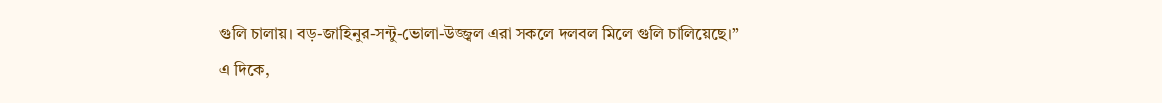গুলি চালায়। বড়-জাহিনুর-সন্টু-ভোলা-উজ্জ্বল এরা সকলে দলবল মিলে গুলি চালিয়েছে।”
এ দিকে,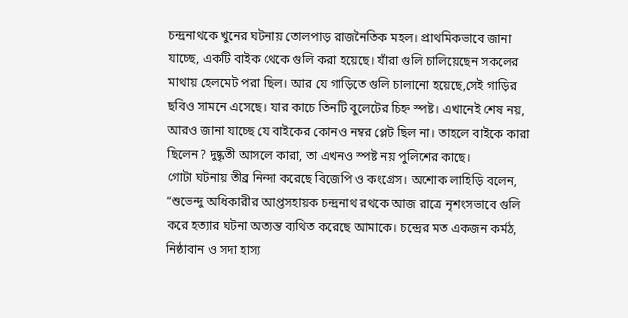চন্দ্রনাথকে খুনের ঘটনায় তোলপাড় রাজনৈতিক মহল। প্রাথমিকভাবে জানা যাচ্ছে, একটি বাইক থেকে গুলি করা হয়েছে। যাঁরা গুলি চালিয়েছেন সকলের মাথায় হেলমেট পরা ছিল। আর যে গাড়িতে গুলি চালানো হয়েছে,সেই গাড়ির ছবিও সামনে এসেছে। যার কাচে তিনটি বুলেটের চিহ্ন স্পষ্ট। এখানেই শেষ নয়, আরও জানা যাচ্ছে যে বাইকের কোনও নম্বর প্লেট ছিল না। তাহলে বাইকে কারা ছিলেন? দুষ্কৃতী আসলে কারা, তা এখনও স্পষ্ট নয় পুলিশের কাছে।
গোটা ঘটনায় তীব্র নিন্দা করেছে বিজেপি ও কংগ্রেস। অশোক লাহিড়ি বলেন, “শুভেন্দু অধিকারীর আপ্তসহায়ক চন্দ্রনাথ রথকে আজ রাত্রে নৃশংসভাবে গুলি করে হত্যার ঘটনা অত্যন্ত ব্যথিত করেছে আমাকে। চন্দ্রের মত একজন কর্মঠ, নিষ্ঠাবান ও সদা হাস্য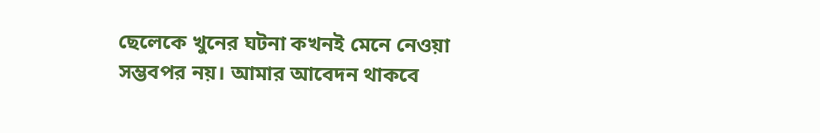ছেলেকে খুনের ঘটনা কখনই মেনে নেওয়া সম্ভবপর নয়। আমার আবেদন থাকবে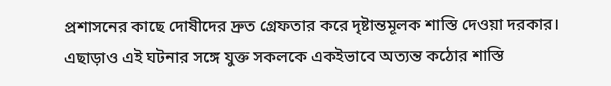প্রশাসনের কাছে দোষীদের দ্রুত গ্রেফতার করে দৃষ্টান্তমূলক শাস্তি দেওয়া দরকার। এছাড়াও এই ঘটনার সঙ্গে যুক্ত সকলকে একইভাবে অত্যন্ত কঠোর শাস্তি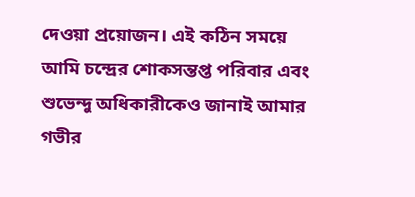দেওয়া প্রয়োজন। এই কঠিন সময়ে আমি চন্দ্রের শোকসন্তপ্ত পরিবার এবং শুভেন্দু অধিকারীকেও জানাই আমার গভীর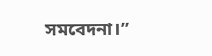সমবেদনা।”